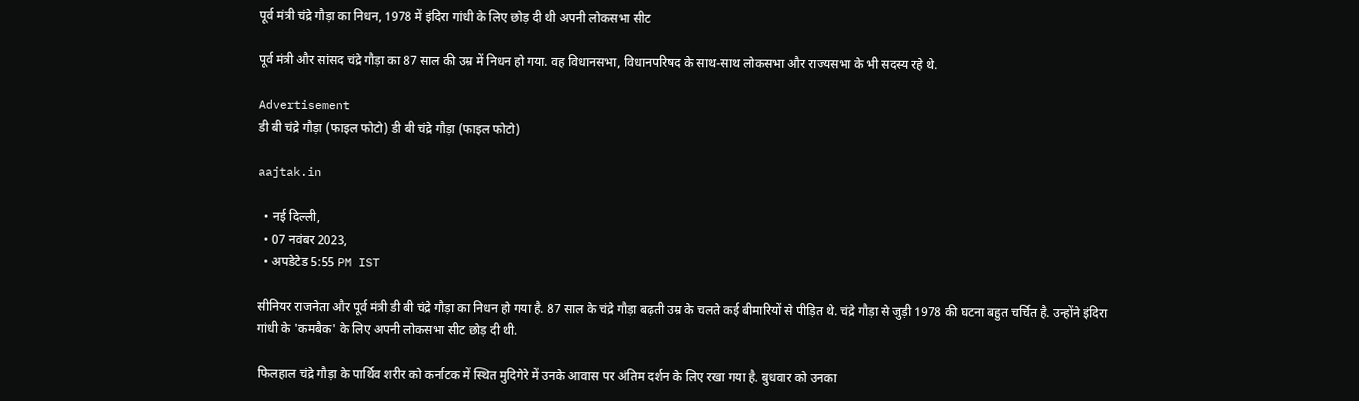पूर्व मंत्री चंद्रे गौड़ा का निधन, 1978 में इंदिरा गांधी के लिए छोड़ दी थी अपनी लोकसभा सीट

पूर्व मंत्री और सांसद चंद्रे गौड़ा का 87 साल की उम्र में निधन हो गया. वह विधानसभा, विधानपरिषद के साथ-साथ लोकसभा और राज्यसभा के भी सदस्य रहे थे.

Advertisement
डी बी चंद्रे गौड़ा (फाइल फोटो) डी बी चंद्रे गौड़ा (फाइल फोटो)

aajtak.in

  • नई दिल्ली,
  • 07 नवंबर 2023,
  • अपडेटेड 5:55 PM IST

सीनियर राजनेता और पूर्व मंत्री डी बी चंद्रे गौड़ा का निधन हो गया है. 87 साल के चंद्रे गौड़ा बढ़ती उम्र के चलते कई बीमारियों से पीड़ित थे. चंद्रे गौड़ा से जुड़ी 1978 की घटना बहुत चर्चित है. उन्होंने इंदिरा गांधी के 'कमबैक' के लिए अपनी लोकसभा सीट छोड़ दी थी.

फिलहाल चंद्रे गौड़ा के पार्थिव शरीर को कर्नाटक में स्थित मुदिगेरे में उनके आवास पर अंतिम दर्शन के लिए रखा गया है. बुधवार को उनका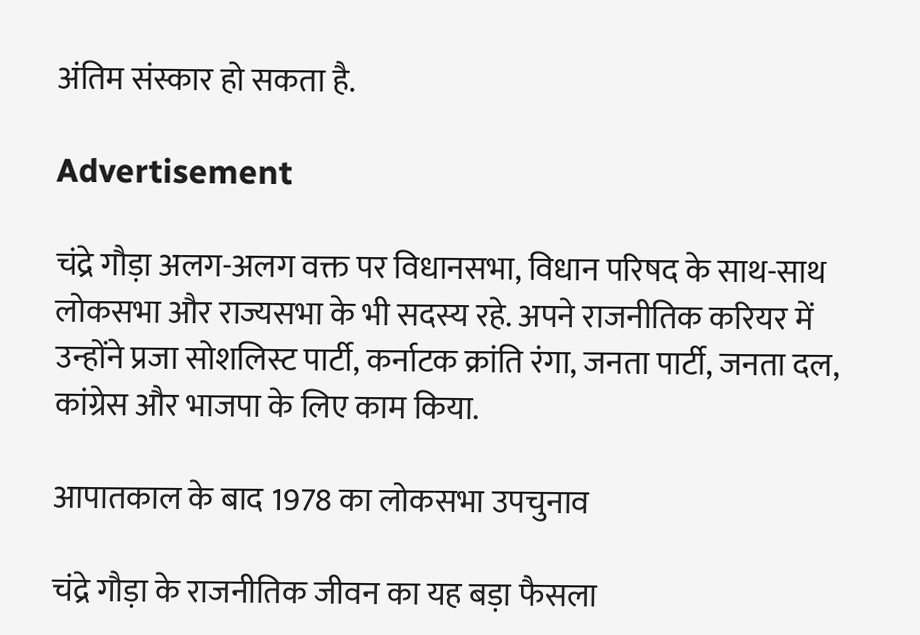अंतिम संस्कार हो सकता है.

Advertisement

चंद्रे गौड़ा अलग-अलग वक्त पर विधानसभा, विधान परिषद के साथ-साथ लोकसभा और राज्यसभा के भी सदस्य रहे. अपने राजनीतिक करियर में उन्होंने प्रजा सोशलिस्ट पार्टी, कर्नाटक क्रांति रंगा, जनता पार्टी, जनता दल, कांग्रेस और भाजपा के लिए काम किया.

आपातकाल के बाद 1978 का लोकसभा उपचुनाव

चंद्रे गौड़ा के राजनीतिक जीवन का यह बड़ा फैसला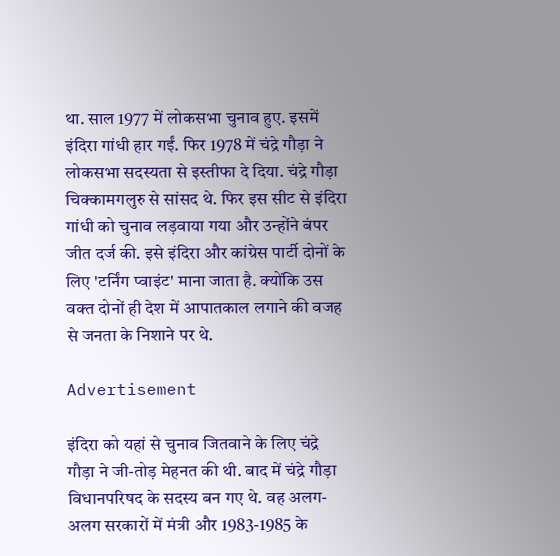था. साल 1977 में लोकसभा चुनाव हुए. इसमें इंदिरा गांधी हार गईं. फिर 1978 में चंद्रे गौड़ा ने लोकसभा सदस्यता से इस्तीफा दे दिया. चंद्रे गौड़ा चिक्कामगलुरु से सांसद थे. फिर इस सीट से इंदिरा गांधी को चुनाव लड़वाया गया और उन्होंने बंपर जीत दर्ज की. इसे इंदिरा और कांग्रेस पार्टी दोनों के लिए 'टर्निंग प्वाइंट' माना जाता है. क्योंकि उस वक्त दोनों ही देश में आपातकाल लगाने की वजह से जनता के निशाने पर थे.

Advertisement

इंदिरा को यहां से चुनाव जितवाने के लिए चंद्रे गौड़ा ने जी-तोड़ मेहनत की थी. बाद में चंद्रे गौड़ा विधानपरिषद के सदस्य बन गए थे. वह अलग-अलग सरकारों में मंत्री और 1983-1985 के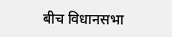बीच विधानसभा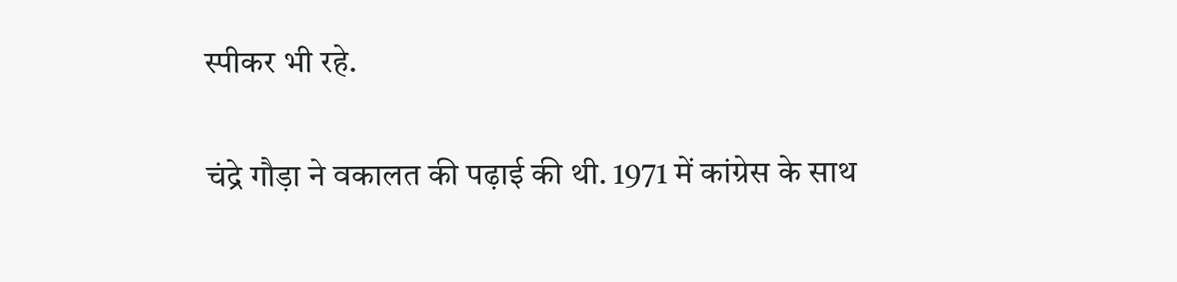स्पीकर भी रहे.

चंद्रे गौड़ा ने वकालत की पढ़ाई की थी. 1971 में कांग्रेस के साथ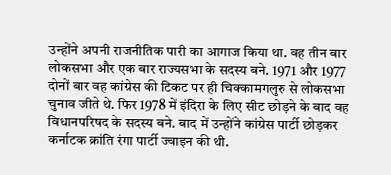उन्होंने अपनी राजनीतिक पारी का आगाज किया था. वह तीन बार लोकसभा और एक बार राज्यसभा के सदस्य बने. 1971 और 1977 दोनों बार वह कांग्रेस की टिकट पर ही चिक्कामगलुरु से लोकसभा चुनाव जीते थे. फिर 1978 में इंदिरा के लिए सीट छोड़ने के बाद वह विधानपरिषद के सदस्य बने. बाद में उन्होंने कांग्रेस पार्टी छोड़कर कर्नाटक क्रांति रंगा पार्टी ज्वाइन की थी.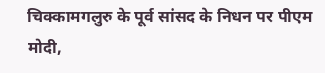चिक्कामगलुरु के पूर्व सांसद के निधन पर पीएम मोदी,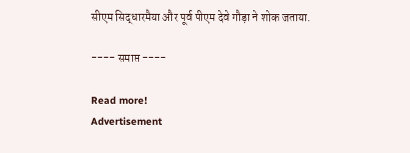सीएम सिद्धारमैया और पूर्व पीएम देवे गौड़ा ने शोक जताया.

---- समाप्त ----

Read more!
Advertisement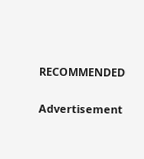RECOMMENDED

Advertisement